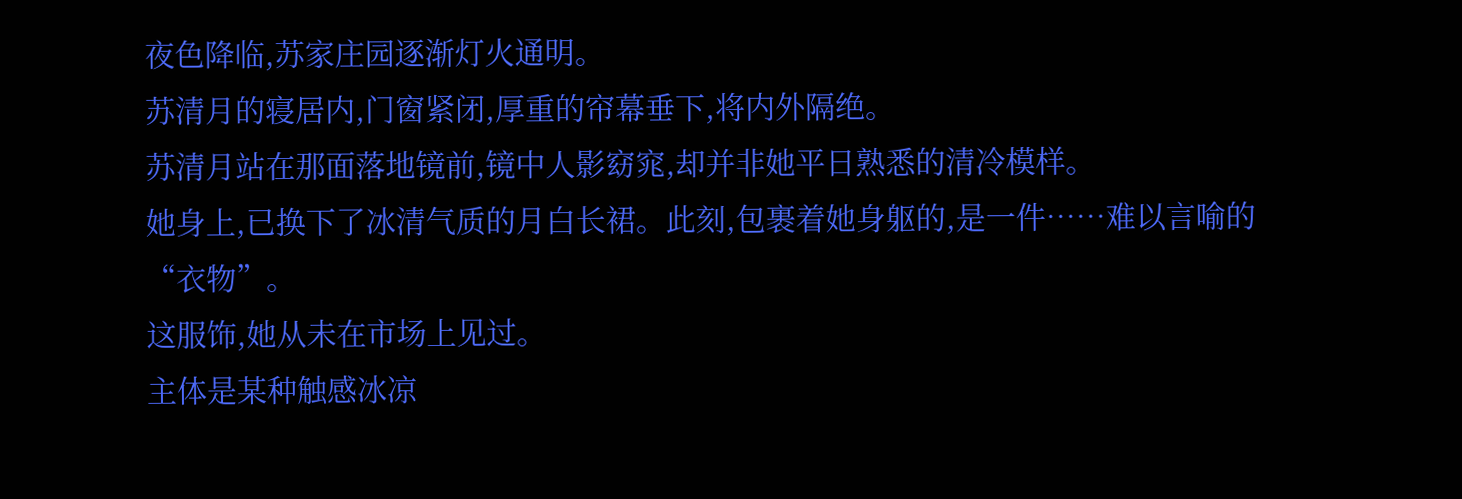夜色降临,苏家庄园逐渐灯火通明。
苏清月的寝居内,门窗紧闭,厚重的帘幕垂下,将内外隔绝。
苏清月站在那面落地镜前,镜中人影窈窕,却并非她平日熟悉的清冷模样。
她身上,已换下了冰清气质的月白长裙。此刻,包裹着她身躯的,是一件……难以言喻的“衣物”。
这服饰,她从未在市场上见过。
主体是某种触感冰凉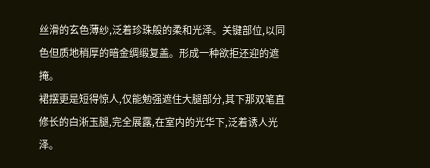丝滑的玄色薄纱,泛着珍珠般的柔和光泽。关键部位,以同色但质地稍厚的暗金绸缎复盖。形成一种欲拒还迎的遮掩。
裙摆更是短得惊人,仅能勉强遮住大腿部分,其下那双笔直修长的白淅玉腿,完全展露,在室内的光华下,泛着诱人光泽。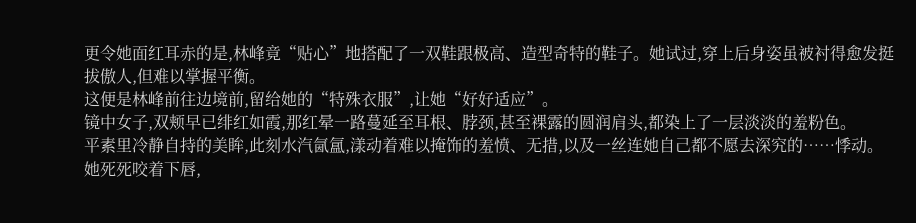更令她面红耳赤的是,林峰竟“贴心”地搭配了一双鞋跟极高、造型奇特的鞋子。她试过,穿上后身姿虽被衬得愈发挺拔傲人,但难以掌握平衡。
这便是林峰前往边境前,留给她的“特殊衣服”,让她“好好适应”。
镜中女子,双颊早已绯红如霞,那红晕一路蔓延至耳根、脖颈,甚至裸露的圆润肩头,都染上了一层淡淡的羞粉色。
平素里冷静自持的美眸,此刻水汽氤氲,漾动着难以掩饰的羞愤、无措,以及一丝连她自己都不愿去深究的……悸动。
她死死咬着下唇,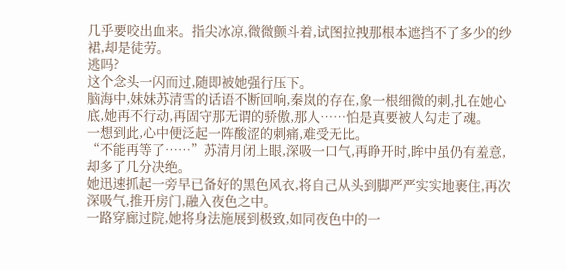几乎要咬出血来。指尖冰凉,微微颤斗着,试图拉拽那根本遮挡不了多少的纱裙,却是徒劳。
逃吗?
这个念头一闪而过,随即被她强行压下。
脑海中,妹妹苏清雪的话语不断回响,秦岚的存在,象一根细微的刺,扎在她心底,她再不行动,再固守那无谓的骄傲,那人……怕是真要被人勾走了魂。
一想到此,心中便泛起一阵酸涩的刺痛,难受无比。
“不能再等了……”苏清月闭上眼,深吸一口气,再睁开时,眸中虽仍有羞意,却多了几分决绝。
她迅速抓起一旁早已备好的黑色风衣,将自己从头到脚严严实实地裹住,再次深吸气,推开房门,融入夜色之中。
一路穿廊过院,她将身法施展到极致,如同夜色中的一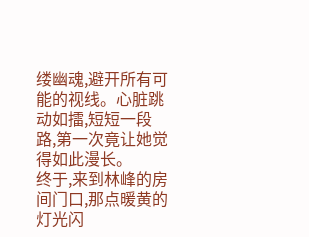缕幽魂,避开所有可能的视线。心脏跳动如擂,短短一段路,第一次竟让她觉得如此漫长。
终于,来到林峰的房间门口,那点暖黄的灯光闪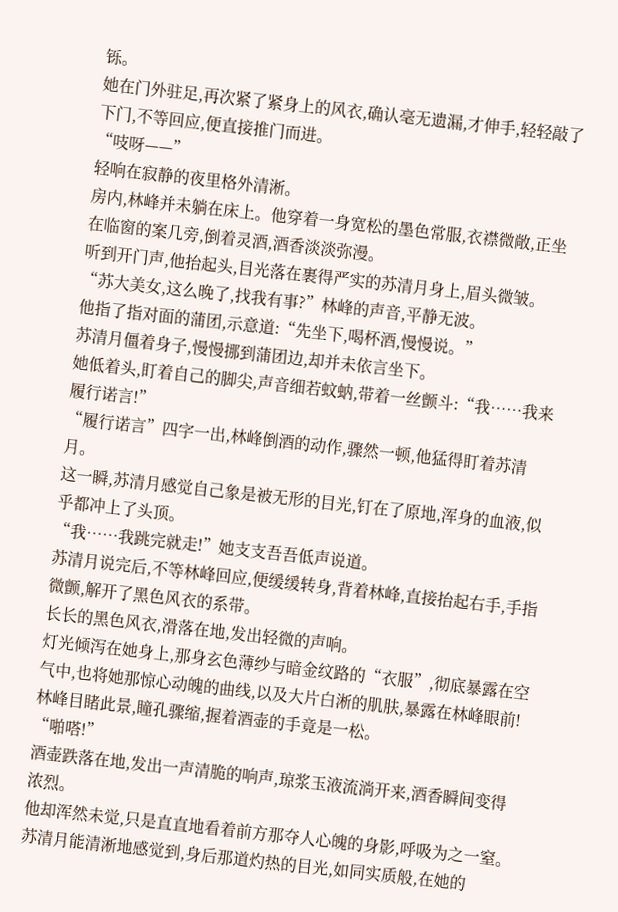铄。
她在门外驻足,再次紧了紧身上的风衣,确认毫无遗漏,才伸手,轻轻敲了下门,不等回应,便直接推门而进。
“吱呀——”
轻响在寂静的夜里格外清淅。
房内,林峰并未躺在床上。他穿着一身宽松的墨色常服,衣襟微敞,正坐在临窗的案几旁,倒着灵酒,酒香淡淡弥漫。
听到开门声,他抬起头,目光落在裹得严实的苏清月身上,眉头微皱。
“苏大美女,这么晚了,找我有事?”林峰的声音,平静无波。
他指了指对面的蒲团,示意道:“先坐下,喝杯酒,慢慢说。”
苏清月僵着身子,慢慢挪到蒲团边,却并未依言坐下。
她低着头,盯着自己的脚尖,声音细若蚊蚋,带着一丝颤斗:“我……我来履行诺言!”
“履行诺言”四字一出,林峰倒酒的动作,骤然一顿,他猛得盯着苏清月。
这一瞬,苏清月感觉自己象是被无形的目光,钉在了原地,浑身的血液,似乎都冲上了头顶。
“我……我跳完就走!”她支支吾吾低声说道。
苏清月说完后,不等林峰回应,便缓缓转身,背着林峰,直接抬起右手,手指微颤,解开了黑色风衣的系带。
长长的黑色风衣,滑落在地,发出轻微的声响。
灯光倾泻在她身上,那身玄色薄纱与暗金纹路的“衣服”,彻底暴露在空气中,也将她那惊心动魄的曲线,以及大片白淅的肌肤,暴露在林峰眼前!
林峰目睹此景,瞳孔骤缩,握着酒壶的手竟是一松。
“啪嗒!”
酒壶跌落在地,发出一声清脆的响声,琼浆玉液流淌开来,酒香瞬间变得浓烈。
他却浑然未觉,只是直直地看着前方那夺人心魄的身影,呼吸为之一窒。
苏清月能清淅地感觉到,身后那道灼热的目光,如同实质般,在她的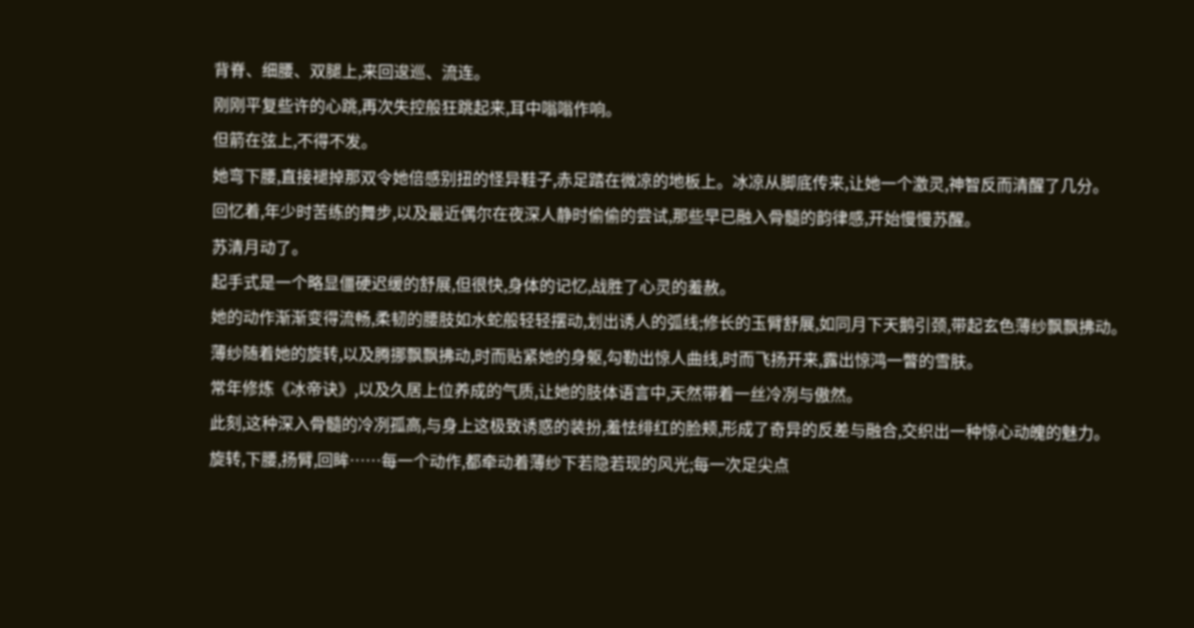背脊、细腰、双腿上,来回逡巡、流连。
刚刚平复些许的心跳,再次失控般狂跳起来,耳中嗡嗡作响。
但箭在弦上,不得不发。
她弯下腰,直接褪掉那双令她倍感别扭的怪异鞋子,赤足踏在微凉的地板上。冰凉从脚底传来,让她一个激灵,神智反而清醒了几分。
回忆着,年少时苦练的舞步,以及最近偶尔在夜深人静时偷偷的尝试,那些早已融入骨髓的韵律感,开始慢慢苏醒。
苏清月动了。
起手式是一个略显僵硬迟缓的舒展,但很快,身体的记忆,战胜了心灵的羞赦。
她的动作渐渐变得流畅,柔韧的腰肢如水蛇般轻轻摆动,划出诱人的弧线;修长的玉臂舒展,如同月下天鹅引颈,带起玄色薄纱飘飘拂动。
薄纱随着她的旋转,以及腾挪飘飘拂动,时而贴紧她的身躯,勾勒出惊人曲线,时而飞扬开来,露出惊鸿一瞥的雪肤。
常年修炼《冰帝诀》,以及久居上位养成的气质,让她的肢体语言中,天然带着一丝冷冽与傲然。
此刻,这种深入骨髓的冷冽孤高,与身上这极致诱惑的装扮,羞怯绯红的脸颊,形成了奇异的反差与融合,交织出一种惊心动魄的魅力。
旋转,下腰,扬臂,回眸……每一个动作,都牵动着薄纱下若隐若现的风光;每一次足尖点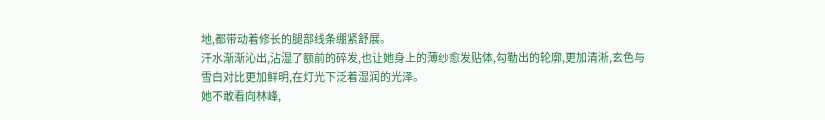地,都带动着修长的腿部线条绷紧舒展。
汗水渐渐沁出,沾湿了额前的碎发,也让她身上的薄纱愈发贴体,勾勒出的轮廓,更加清淅,玄色与雪白对比更加鲜明,在灯光下泛着湿润的光泽。
她不敢看向林峰,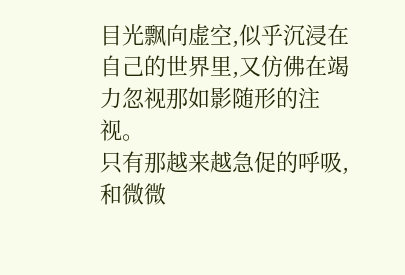目光飘向虚空,似乎沉浸在自己的世界里,又仿佛在竭力忽视那如影随形的注视。
只有那越来越急促的呼吸,和微微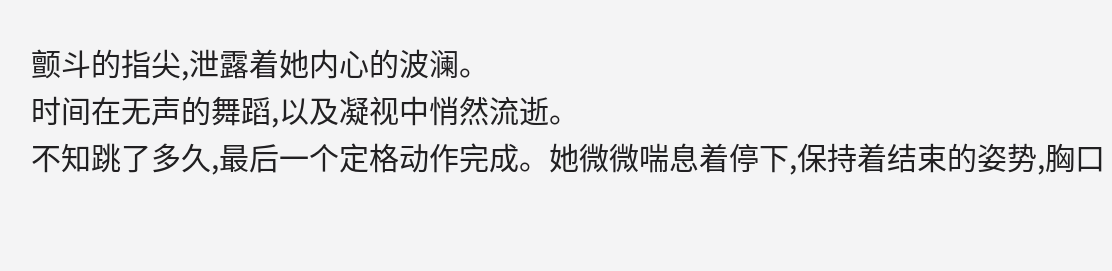颤斗的指尖,泄露着她内心的波澜。
时间在无声的舞蹈,以及凝视中悄然流逝。
不知跳了多久,最后一个定格动作完成。她微微喘息着停下,保持着结束的姿势,胸口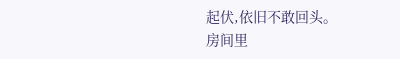起伏,依旧不敢回头。
房间里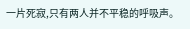一片死寂,只有两人并不平稳的呼吸声。